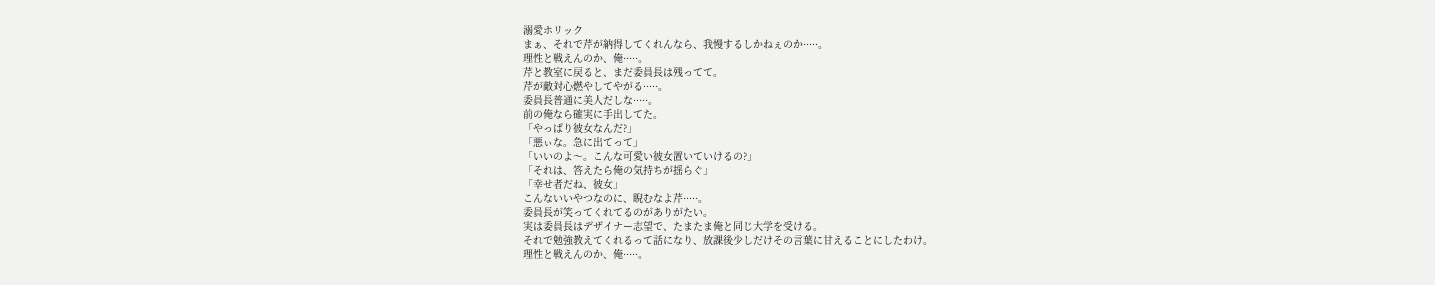溺愛ホリック
まぁ、それで芹が納得してくれんなら、我慢するしかねぇのか·····。
理性と戦えんのか、俺·····。
芹と教室に戻ると、まだ委員長は残ってて。
芹が敵対心燃やしてやがる·····。
委員長普通に美人だしな·····。
前の俺なら確実に手出してた。
「やっぱり彼女なんだ?」
「悪ぃな。急に出てって」
「いいのよ〜。こんな可愛い彼女置いていけるの?」
「それは、答えたら俺の気持ちが揺らぐ」
「幸せ者だね、彼女」
こんないいやつなのに、睨むなよ芹·····。
委員長が笑ってくれてるのがありがたい。
実は委員長はデザイナー志望で、たまたま俺と同じ大学を受ける。
それで勉強教えてくれるって話になり、放課後少しだけその言葉に甘えることにしたわけ。
理性と戦えんのか、俺·····。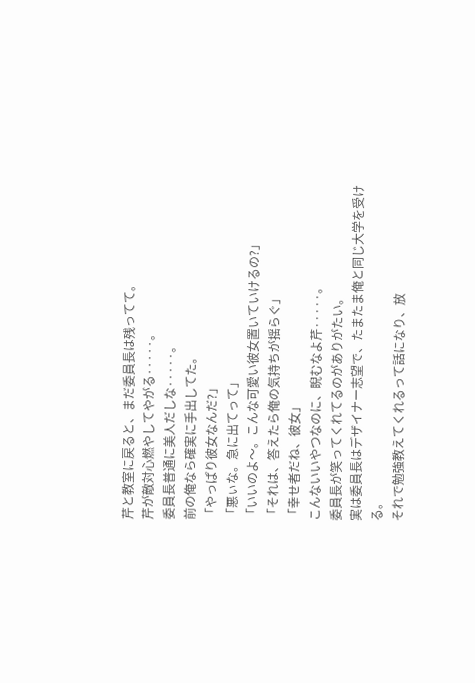芹と教室に戻ると、まだ委員長は残ってて。
芹が敵対心燃やしてやがる·····。
委員長普通に美人だしな·····。
前の俺なら確実に手出してた。
「やっぱり彼女なんだ?」
「悪ぃな。急に出てって」
「いいのよ〜。こんな可愛い彼女置いていけるの?」
「それは、答えたら俺の気持ちが揺らぐ」
「幸せ者だね、彼女」
こんないいやつなのに、睨むなよ芹·····。
委員長が笑ってくれてるのがありがたい。
実は委員長はデザイナー志望で、たまたま俺と同じ大学を受ける。
それで勉強教えてくれるって話になり、放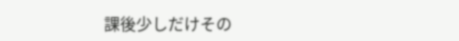課後少しだけその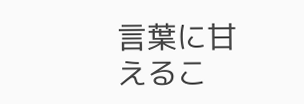言葉に甘えるこ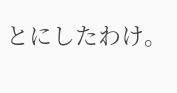とにしたわけ。